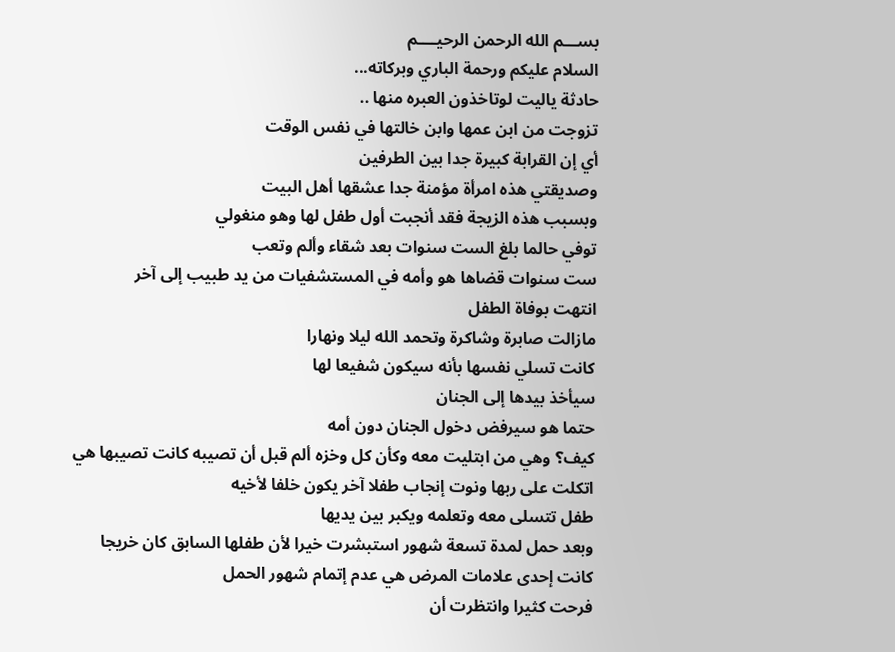بســـم الله الرحمن الرحيــــم
السلام عليكم ورحمة الباري وبركاته...
حادثة ياليت لوتاخذون العبره منها ..
تزوجت من ابن عمها وابن خالتها في نفس الوقت
أي إن القرابة كبيرة جدا بين الطرفين
وصديقتي هذه امرأة مؤمنة جدا عشقها أهل البيت
وبسبب هذه الزيجة فقد أنجبت أول طفل لها وهو منغولي
توفي حالما بلغ الست سنوات بعد شقاء وألم وتعب
ست سنوات قضاها هو وأمه في المستشفيات من يد طبيب إلى آخر
انتهت بوفاة الطفل
مازالت صابرة وشاكرة وتحمد الله ليلا ونهارا
كانت تسلي نفسها بأنه سيكون شفيعا لها
سيأخذ بيدها إلى الجنان
حتما هو سيرفض دخول الجنان دون أمه
كيف؟ وهي من ابتليت معه وكأن كل وخزه ألم قبل أن تصيبه كانت تصيبها هي
اتكلت على ربها ونوت إنجاب طفلا آخر يكون خلفا لأخيه
طفل تتسلى معه وتعلمه ويكبر بين يديها
وبعد حمل لمدة تسعة شهور استبشرت خيرا لأن طفلها السابق كان خريجا
كانت إحدى علامات المرض هي عدم إتمام شهور الحمل
فرحت كثيرا وانتظرت أن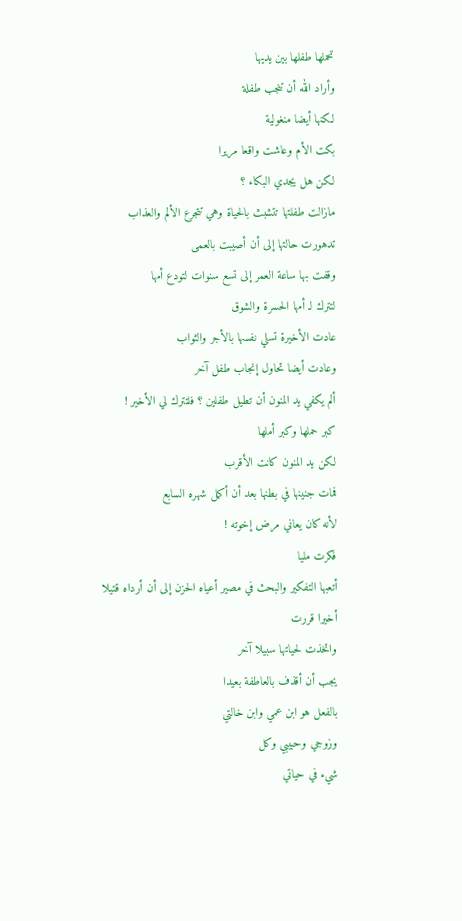تحملها طفلها بين يديها
وأراد الله أن تنجب طفلة
لكنها أيضا منغولية
بكت الأم وعاشت واقعا مريرا
لكن هل يجدي البكاء ؟
مازالت طفلتها تتشبث بالحياة وهي تتجرع الألم والعذاب
تدهورت حالتها إلى أن أصيبت بالعمى
وقفت بها ساعة العمر إلى تسع سنوات لتودع أمها
لتترك لـ أمها الحسرة والشوق
عادت الأخيرة تسلي نفسها بالأجر والثواب
وعادت أيضا تحاول إنجاب طفل آخر
ألم يكفي يد المنون أن تطيل طفلين ؟ فلتترك لي الأخير !
كبر حملها وكبر أملها
لكن يد المنون كانت الأقرب
فمات جنينها في بطنها بعد أن أكمل شهره السابع
لأنه كان يعاني مرض إخوته !
فكرت مليا
أتعبها التفكير والبحث في مصير أعياه الحزن إلى أن أرداه قتيلا
أخيرا قررت
واتخذت لحياتها سبيلا آخر
يجب أن أقذف بالعاطفة بعيدا
بالفعل هو ابن عمي وابن خالتي
وزوجي وحبيبي وكل
شيء في حياتي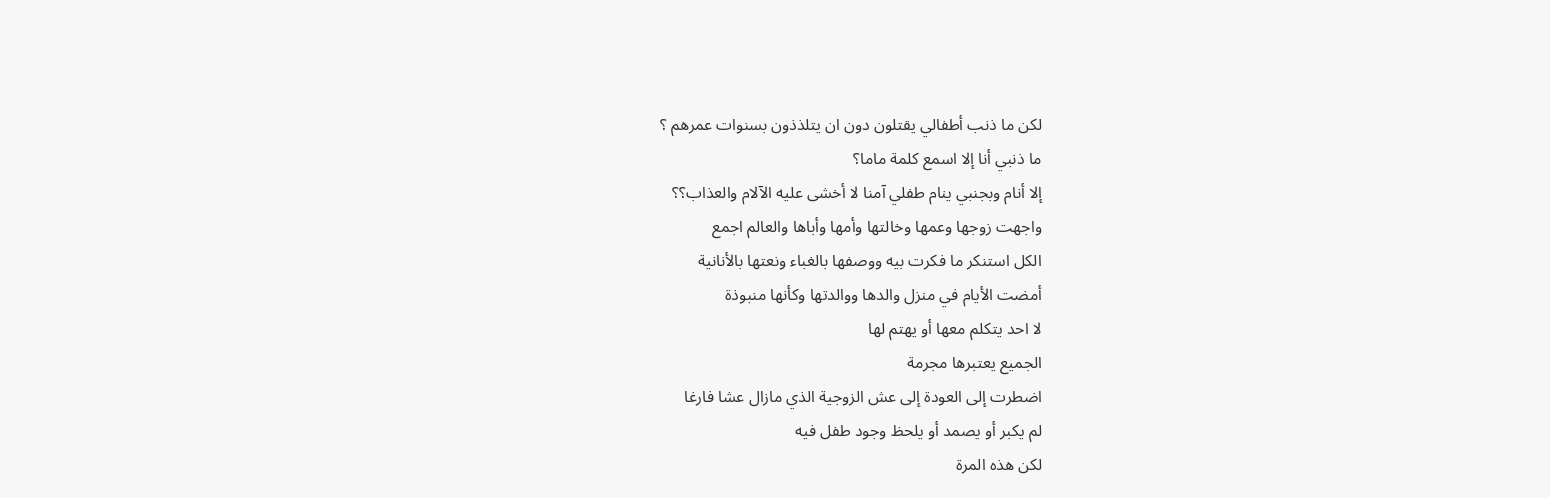لكن ما ذنب أطفالي يقتلون دون ان يتلذذون بسنوات عمرهم ؟
ما ذنبي أنا إلا اسمع كلمة ماما؟
إلا أنام وبجنبي ينام طفلي آمنا لا أخشى عليه الآلام والعذاب؟؟
واجهت زوجها وعمها وخالتها وأمها وأباها والعالم اجمع
الكل استنكر ما فكرت بيه ووصفها بالغباء ونعتها بالأنانية
أمضت الأيام في منزل والدها ووالدتها وكأنها منبوذة
لا احد يتكلم معها أو يهتم لها
الجميع يعتبرها مجرمة
اضطرت إلى العودة إلى عش الزوجية الذي مازال عشا فارغا
لم يكبر أو يصمد أو يلحظ وجود طفل فيه
لكن هذه المرة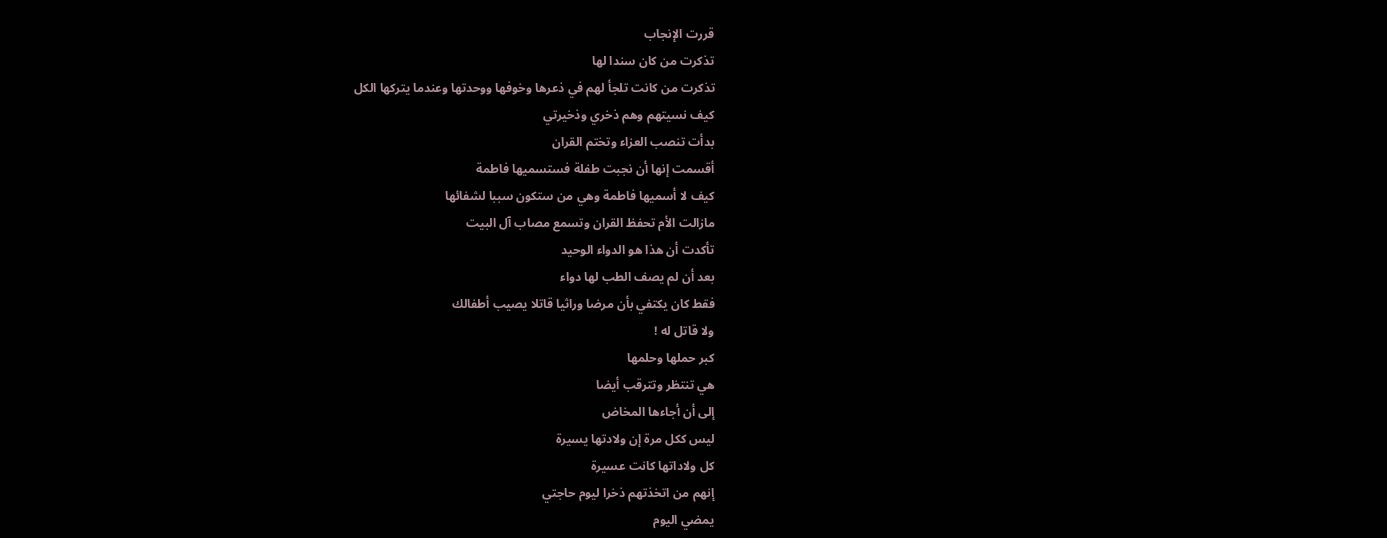قررت الإنجاب
تذكرت من كان سندا لها
تذكرت من كانت تلجأ لهم في ذعرها وخوفها ووحدتها وعندما يتركها الكل
كيف نسيتهم وهم ذخري وذخيرتي
بدأت تنصب العزاء وتختم القران
أقسمت إنها أن نجبت طفلة فستسميها فاطمة
كيف لا أسميها فاطمة وهي من ستكون سببا لشفائها
مازالت الأم تحفظ القران وتسمع مصاب آل البيت
تأكدت أن هذا هو الدواء الوحيد
بعد أن لم يصف الطب لها دواء
فقط كان يكتفي بأن مرضا وراثيا قاتلا يصيب أطفالك
ولا قاتل له !
كبر حملها وحلمها
هي تنتظر وتترقب أيضا
إلى أن أجاءها المخاض
ليس ككل مرة إن ولادتها يسيرة
كل ولاداتها كانت عسيرة
إنهم من اتخذتهم ذخرا ليوم حاجتي
يمضي اليوم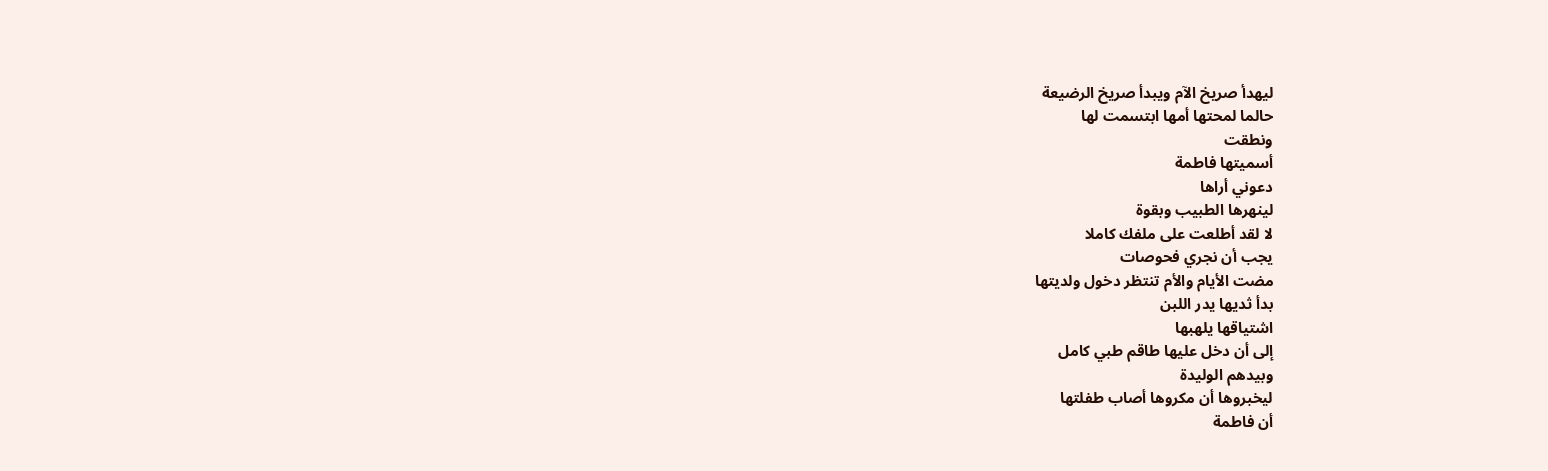ليهدأ صريخ الآم ويبدأ صريخ الرضيعة
حالما لمحتها أمها ابتسمت لها
ونطقت
أسميتها فاطمة
دعوني أراها
لينهرها الطبيب وبقوة
لا لقد أطلعت على ملفك كاملا
يجب أن نجري فحوصات
مضت الأيام والأم تنتظر دخول ولديتها
بدأ ثديها يدر اللبن
اشتياقها يلهبها
إلى أن دخل عليها طاقم طبي كامل
وبيدهم الوليدة
ليخبروها أن مكروها أصاب طفلتها
أن فاطمة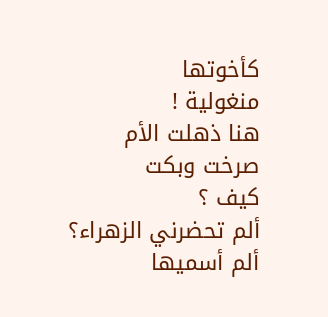كأخوتها
منغولية !
هنا ذهلت الأم
صرخت وبكت
كيف ؟
ألم تحضرني الزهراء؟
ألم أسميها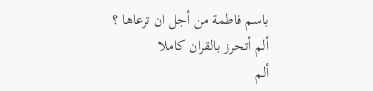باسم فاطمة من أجل ان ترعاها ؟
ألم أتحرز بالقران كاملا
ألم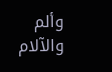وألم والآلام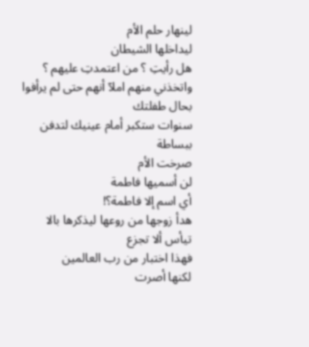لينهار حلم الأم
ليداخلها الشيطان
هل رأيتِ ؟ من اعتمدتِ عليهم ؟ واتخذني منهم املآ أنهم حتى لم يرأفوا بحال طفلتك
سنوات ستكبر أمام عينيك لتدفن ببساطة
صرخت الأم
لن أسميها فاطمة
أي اسم إلا فاطمة؟!
هدأ زوجها من روعها ليذكرها بالا تيأس ألا تجزع
فهذا اختبار من رب العالمين
لكنها أصرت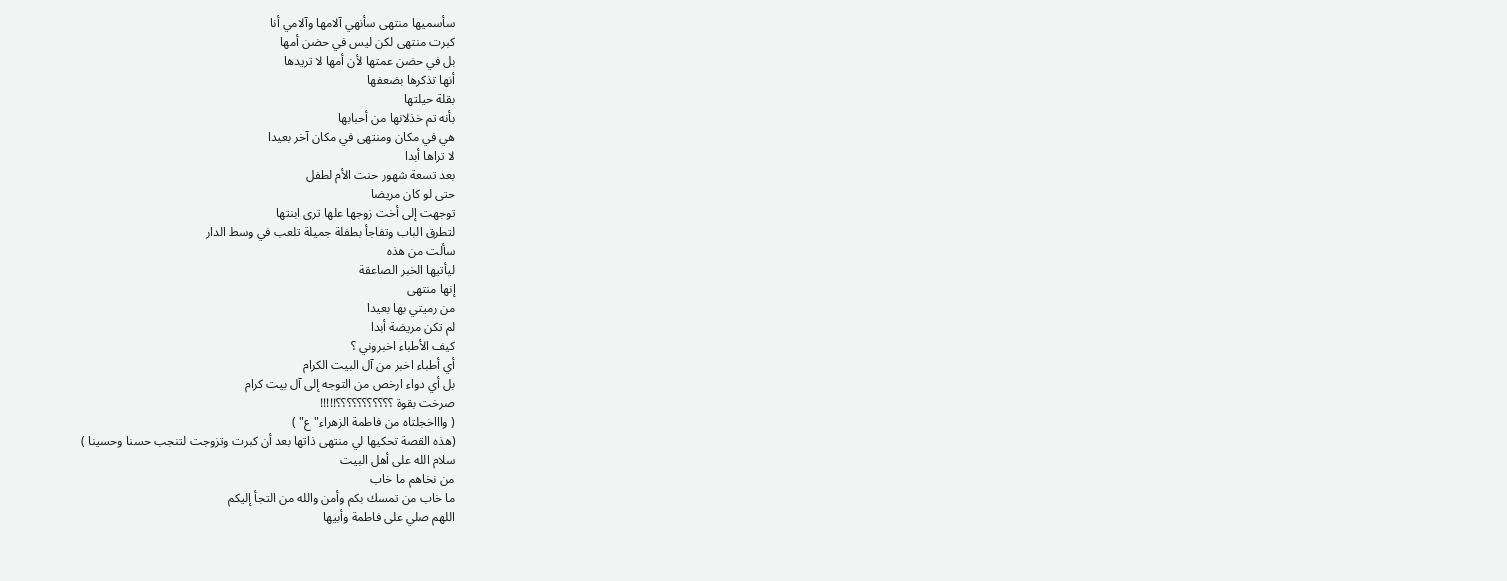سأسميها منتهى سأنهي آلامها وآلامي أنا
كبرت منتهى لكن ليس في حضن أمها
بل في حضن عمتها لأن أمها لا تريدها
أنها تذكرها بضعفها
بقلة حيلتها
بأنه تم خذلانها من أحبابها
هي في مكان ومنتهى في مكان آخر بعيدا
لا تراها أبدا
بعد تسعة شهور حنت الأم لطفل
حتى لو كان مريضا
توجهت إلى أخت زوجها علها ترى ابنتها
لتطرق الباب وتفاجأ بطفلة جميلة تلعب في وسط الدار
سألت من هذه
ليأتيها الخبر الصاعقة
إنها منتهى
من رميتي بها بعيدا
لم تكن مريضة أبدا
كيف الأطباء اخبروني ؟
أي أطباء اخبر من آل البيت الكرام
بل أي دواء ارخص من التوجه إلى آل بيت كرام
صرخت بقوة ؟؟؟؟؟؟؟؟؟؟؟!!!!!
( واااخجلتاه من فاطمة الزهراء"ع" )
(هذه القصة تحكيها لي منتهى ذاتها بعد أن كبرت وتزوجت لتنجب حسنا وحسينا )
سلام الله على أهل البيت
من نخاهم ما خاب
ما خاب من تمسك بكم وأمن والله من التجأ إليكم
اللهم صلي على فاطمة وأبيها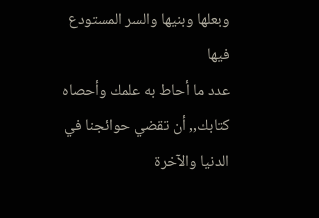وبعلها وبنيها والسر المستودع فيها
عدد ما أحاط به علمك وأحصاه كتابك,, أن تقضي حوائجنا في الدنيا والآخرة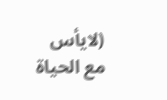(لايأس مع الحياة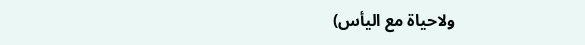ولاحياة مع اليأس)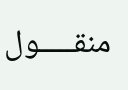منقـــــول